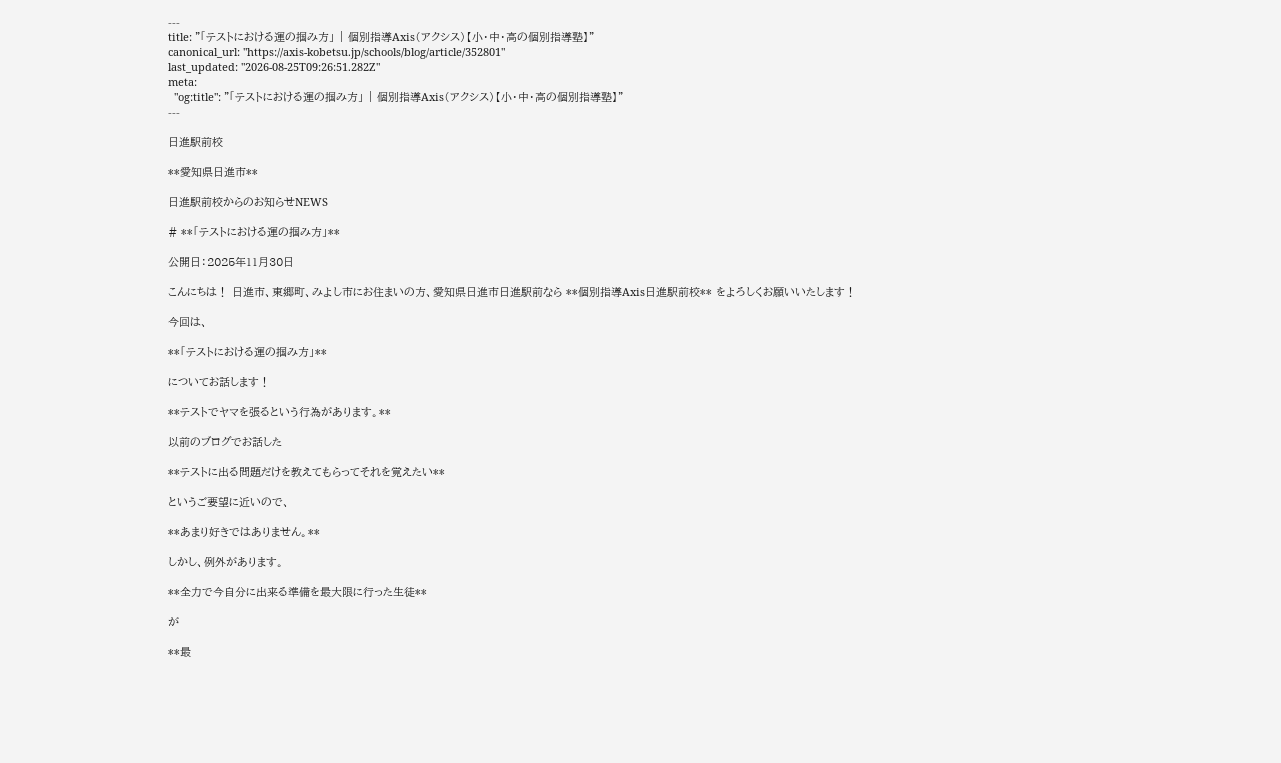---
title: "「テストにおける運の掴み方」 | 個別指導Axis（アクシス）【小・中・高の個別指導塾】"
canonical_url: "https://axis-kobetsu.jp/schools/blog/article/352801"
last_updated: "2026-08-25T09:26:51.282Z"
meta:
  "og:title": "「テストにおける運の掴み方」 | 個別指導Axis（アクシス）【小・中・高の個別指導塾】"
---

日進駅前校

**愛知県日進市**

日進駅前校からのお知らせNEWS

# **「テストにおける運の掴み方」**

公開日：2025年11月30日

こんにちは！ 日進市、東郷町、みよし市にお住まいの方、愛知県日進市日進駅前なら **個別指導Axis日進駅前校** をよろしくお願いいたします！

今回は、

**「テストにおける運の掴み方」**

についてお話します！

**テストでヤマを張るという行為があります。**

以前のブログでお話した

**テストに出る問題だけを教えてもらってそれを覚えたい**

というご要望に近いので、

**あまり好きではありません。**

しかし、例外があります。

**全力で今自分に出来る準備を最大限に行った生徒**

が

**最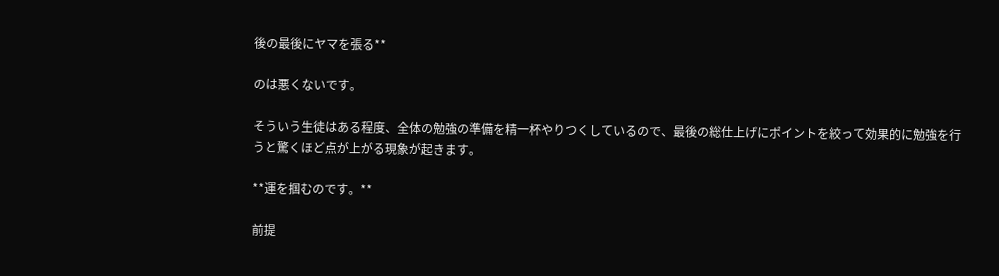後の最後にヤマを張る**

のは悪くないです。

そういう生徒はある程度、全体の勉強の準備を精一杯やりつくしているので、最後の総仕上げにポイントを絞って効果的に勉強を行うと驚くほど点が上がる現象が起きます。

**運を掴むのです。**

前提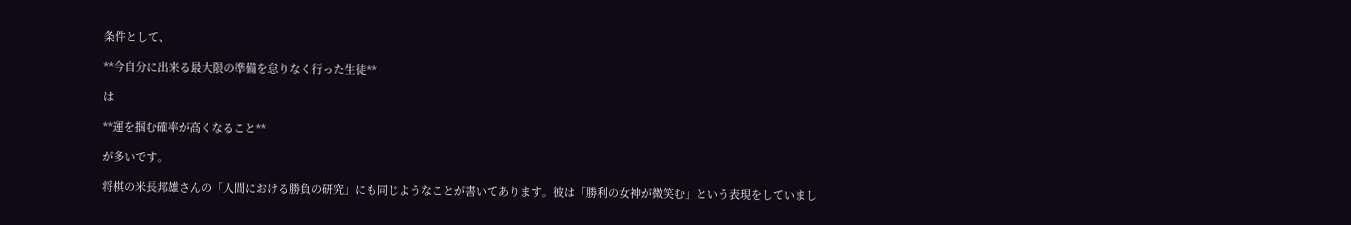条件として、

**今自分に出来る最大限の準備を怠りなく行った生徒**

は

**運を掴む確率が高くなること**

が多いです。

将棋の米長邦雄さんの「人間における勝負の研究」にも同じようなことが書いてあります。彼は「勝利の女神が微笑む」という表現をしていまし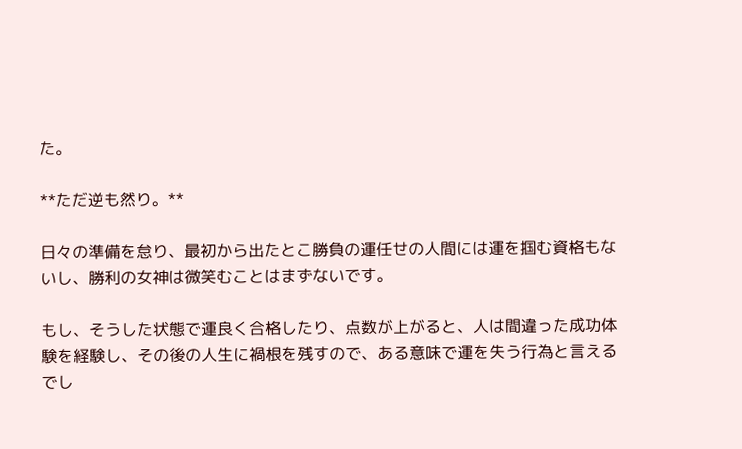た。

**ただ逆も然り。**

日々の準備を怠り、最初から出たとこ勝負の運任せの人間には運を掴む資格もないし、勝利の女神は微笑むことはまずないです。

もし、そうした状態で運良く合格したり、点数が上がると、人は間違った成功体験を経験し、その後の人生に禍根を残すので、ある意味で運を失う行為と言えるでし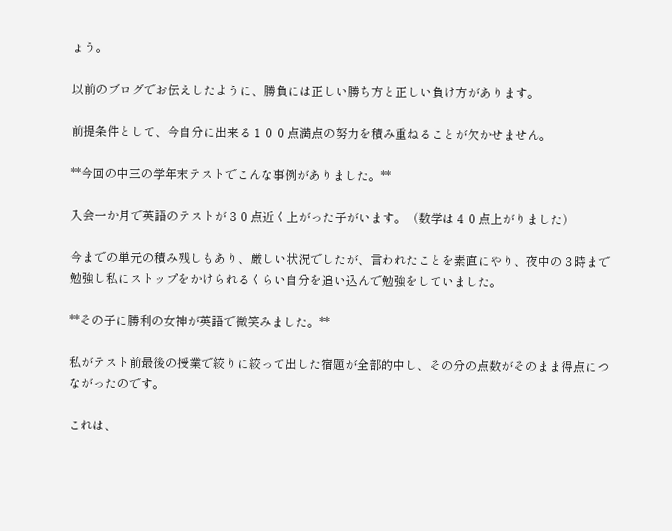ょう。

以前のブログでお伝えしたように、勝負には正しい勝ち方と正しい負け方があります。

前提条件として、今自分に出来る１００点満点の努力を積み重ねることが欠かせません。

**今回の中三の学年末テストでこんな事例がありました。**

入会一か月で英語のテストが３０点近く上がった子がいます。（数学は４０点上がりました）

今までの単元の積み残しもあり、厳しい状況でしたが、言われたことを素直にやり、夜中の３時まで勉強し私にストップをかけられるくらい自分を追い込んで勉強をしていました。

**その子に勝利の女神が英語で微笑みました。**

私がテスト前最後の授業で絞りに絞って出した宿題が全部的中し、その分の点数がそのまま得点につながったのです。

これは、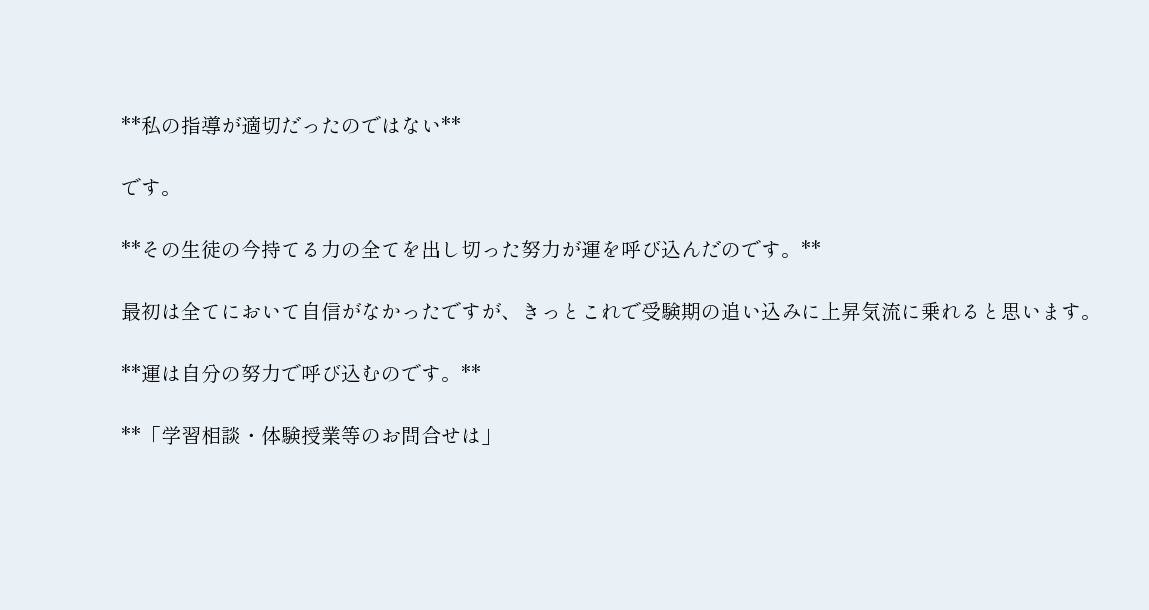**私の指導が適切だったのではない**

です。

**その生徒の今持てる力の全てを出し切った努力が運を呼び込んだのです。**

最初は全てにおいて自信がなかったですが、きっとこれで受験期の追い込みに上昇気流に乗れると思います。

**運は自分の努力で呼び込むのです。**

**「学習相談・体験授業等のお問合せは」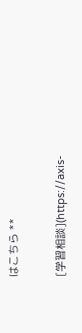はこちら **

[学習相談](https://axis-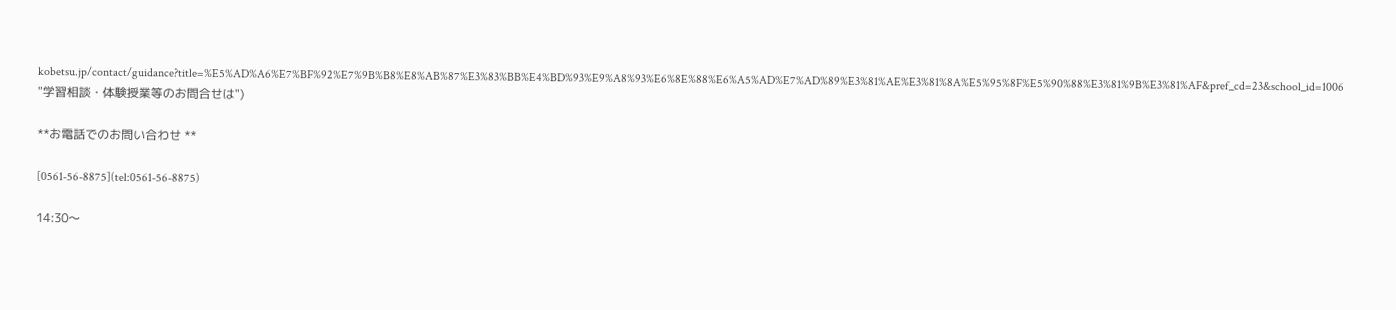kobetsu.jp/contact/guidance?title=%E5%AD%A6%E7%BF%92%E7%9B%B8%E8%AB%87%E3%83%BB%E4%BD%93%E9%A8%93%E6%8E%88%E6%A5%AD%E7%AD%89%E3%81%AE%E3%81%8A%E5%95%8F%E5%90%88%E3%81%9B%E3%81%AF&pref_cd=23&school_id=1006 "学習相談・体験授業等のお問合せは")

**お電話でのお問い合わせ **

[0561-56-8875](tel:0561-56-8875)

14:30～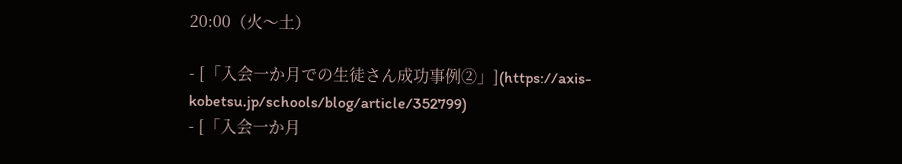20:00（火～土）

- [「入会一か月での生徒さん成功事例②」](https://axis-kobetsu.jp/schools/blog/article/352799)
- [「入会一か月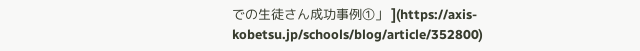での生徒さん成功事例①」 ](https://axis-kobetsu.jp/schools/blog/article/352800)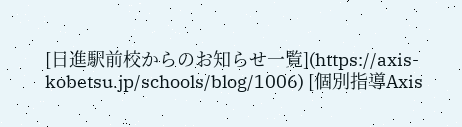[日進駅前校からのお知らせ一覧](https://axis-kobetsu.jp/schools/blog/1006) [個別指導Axis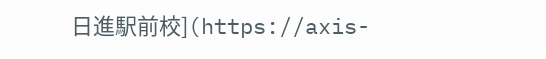日進駅前校](https://axis-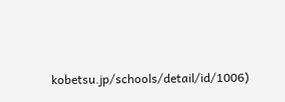kobetsu.jp/schools/detail/id/1006)